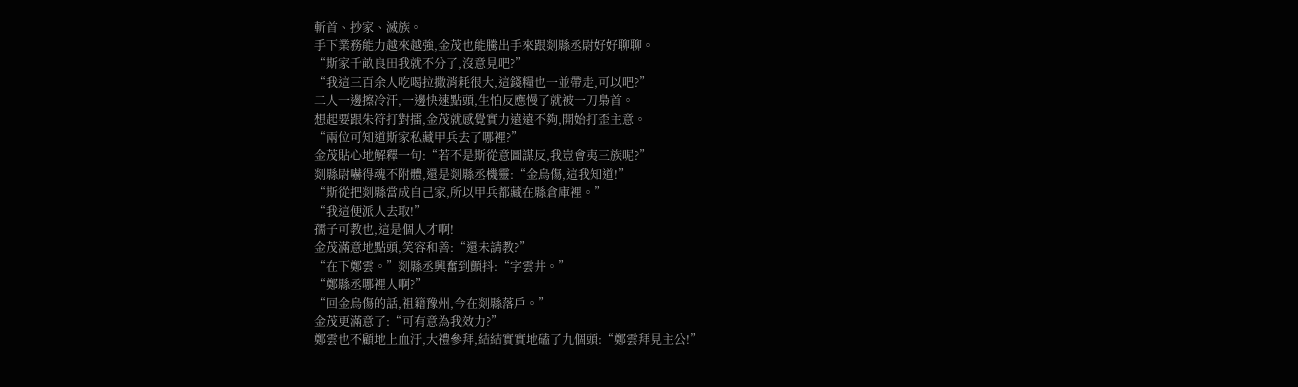斬首、抄家、滅族。
手下業務能力越來越強,金茂也能騰出手來跟剡縣丞尉好好聊聊。
“斯家千畝良田我就不分了,沒意見吧?”
“我這三百余人吃喝拉撒消耗很大,這錢糧也一並帶走,可以吧?”
二人一邊擦冷汗,一邊快速點頭,生怕反應慢了就被一刀梟首。
想起要跟朱符打對擂,金茂就感覺實力遠遠不夠,開始打歪主意。
“兩位可知道斯家私藏甲兵去了哪裡?”
金茂貼心地解釋一句:“若不是斯從意圖謀反,我豈會夷三族呢?”
剡縣尉嚇得魂不附體,還是剡縣丞機靈:“金烏傷,這我知道!”
“斯從把剡縣當成自己家,所以甲兵都藏在縣倉庫裡。”
“我這便派人去取!”
孺子可教也,這是個人才啊!
金茂滿意地點頭,笑容和善:“還未請教?”
“在下鄭雲。”剡縣丞興奮到顫抖:“字雲井。”
“鄭縣丞哪裡人啊?”
“回金烏傷的話,祖籍豫州,今在剡縣落戶。”
金茂更滿意了:“可有意為我效力?”
鄭雲也不顧地上血汙,大禮參拜,結結實實地磕了九個頭:“鄭雲拜見主公!”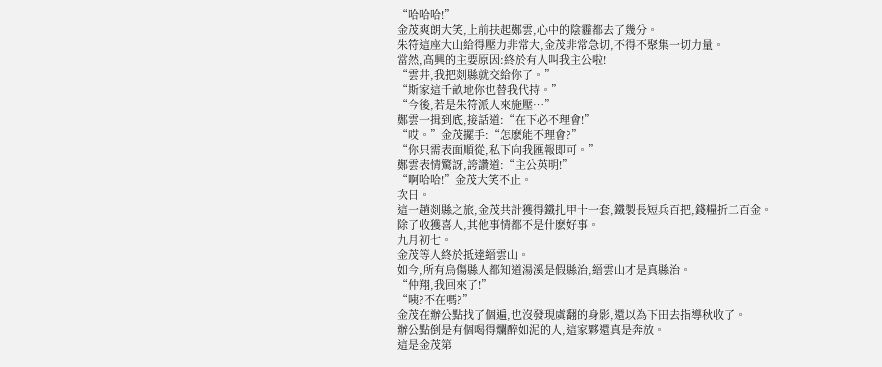“哈哈哈!”
金茂爽朗大笑,上前扶起鄭雲,心中的陰霾都去了幾分。
朱符這座大山給得壓力非常大,金茂非常急切,不得不聚集一切力量。
當然,高興的主要原因:終於有人叫我主公啦!
“雲井,我把剡縣就交給你了。”
“斯家這千畝地你也替我代持。”
“今後,若是朱符派人來施壓…”
鄭雲一揖到底,接話道:“在下必不理會!”
“哎。”金茂擺手:“怎麽能不理會?”
“你只需表面順從,私下向我匯報即可。”
鄭雲表情驚訝,誇讚道:“主公英明!”
“啊哈哈!”金茂大笑不止。
次日。
這一趟剡縣之旅,金茂共計獲得鐵扎甲十一套,鐵製長短兵百把,錢糧折二百金。
除了收獲喜人,其他事情都不是什麽好事。
九月初七。
金茂等人終於抵達縉雲山。
如今,所有烏傷縣人都知道湯溪是假縣治,縉雲山才是真縣治。
“仲翔,我回來了!”
“咦?不在嗎?”
金茂在辦公點找了個遍,也沒發現虞翻的身影,還以為下田去指導秋收了。
辦公點倒是有個喝得爛醉如泥的人,這家夥還真是奔放。
這是金茂第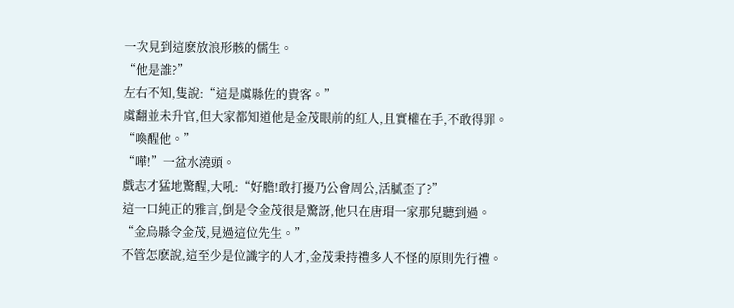一次見到這麽放浪形骸的儒生。
“他是誰?”
左右不知,隻說:“這是虞縣佐的貴客。”
虞翻並未升官,但大家都知道他是金茂眼前的紅人,且實權在手,不敢得罪。
“喚醒他。”
“嘩!”一盆水澆頭。
戲志才猛地驚醒,大吼:“好膽!敢打擾乃公會周公,活膩歪了?”
這一口純正的雅言,倒是令金茂很是驚訝,他只在唐瑁一家那兒聽到過。
“金烏縣令金茂,見過這位先生。”
不管怎麽說,這至少是位識字的人才,金茂秉持禮多人不怪的原則先行禮。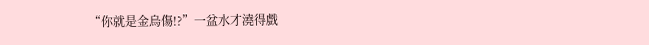“你就是金烏傷!?”一盆水才澆得戲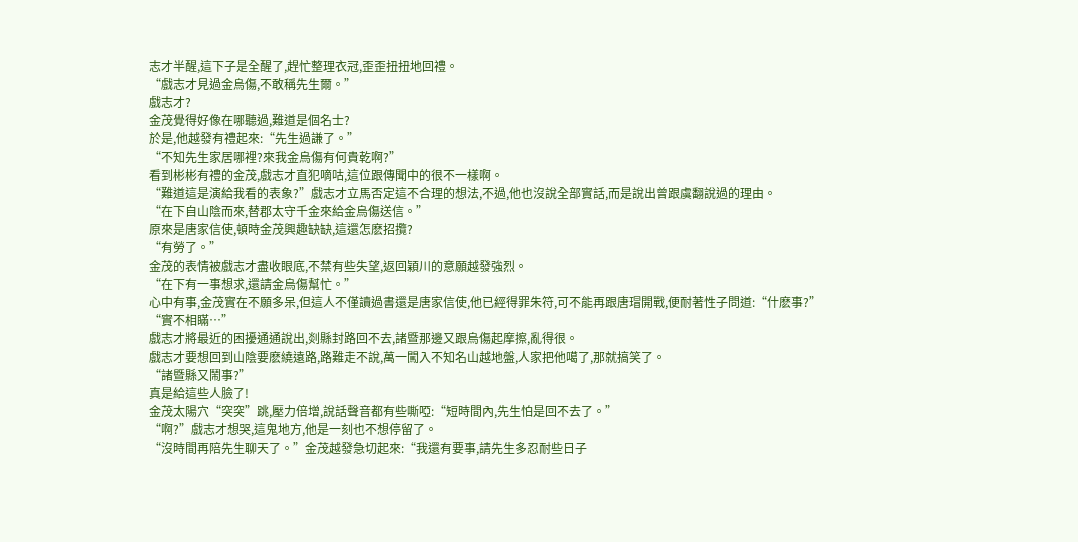志才半醒,這下子是全醒了,趕忙整理衣冠,歪歪扭扭地回禮。
“戲志才見過金烏傷,不敢稱先生爾。”
戲志才?
金茂覺得好像在哪聽過,難道是個名士?
於是,他越發有禮起來:“先生過謙了。”
“不知先生家居哪裡?來我金烏傷有何貴乾啊?”
看到彬彬有禮的金茂,戲志才直犯嘀咕,這位跟傳聞中的很不一樣啊。
“難道這是演給我看的表象?”戲志才立馬否定這不合理的想法,不過,他也沒說全部實話,而是說出曾跟虞翻說過的理由。
“在下自山陰而來,替郡太守千金來給金烏傷送信。”
原來是唐家信使,頓時金茂興趣缺缺,這還怎麽招攬?
“有勞了。”
金茂的表情被戲志才盡收眼底,不禁有些失望,返回穎川的意願越發強烈。
“在下有一事想求,還請金烏傷幫忙。”
心中有事,金茂實在不願多呆,但這人不僅讀過書還是唐家信使,他已經得罪朱符,可不能再跟唐瑁開戰,便耐著性子問道:“什麽事?”
“實不相瞞…”
戲志才將最近的困擾通通說出,剡縣封路回不去,諸暨那邊又跟烏傷起摩擦,亂得很。
戲志才要想回到山陰要麽繞遠路,路難走不說,萬一闖入不知名山越地盤,人家把他噶了,那就搞笑了。
“諸暨縣又鬧事?”
真是給這些人臉了!
金茂太陽穴“突突”跳,壓力倍增,說話聲音都有些嘶啞:“短時間內,先生怕是回不去了。”
“啊?”戲志才想哭,這鬼地方,他是一刻也不想停留了。
“沒時間再陪先生聊天了。”金茂越發急切起來:“我還有要事,請先生多忍耐些日子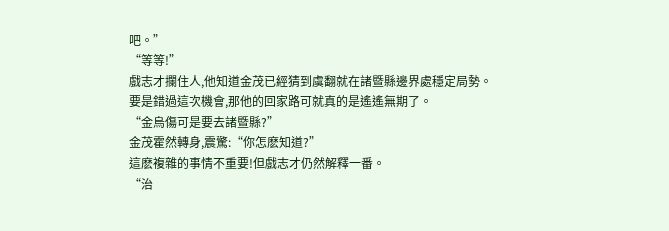吧。”
“等等!”
戲志才攔住人,他知道金茂已經猜到虞翻就在諸暨縣邊界處穩定局勢。
要是錯過這次機會,那他的回家路可就真的是遙遙無期了。
“金烏傷可是要去諸暨縣?”
金茂霍然轉身,震驚:“你怎麽知道?”
這麽複雜的事情不重要!但戲志才仍然解釋一番。
“治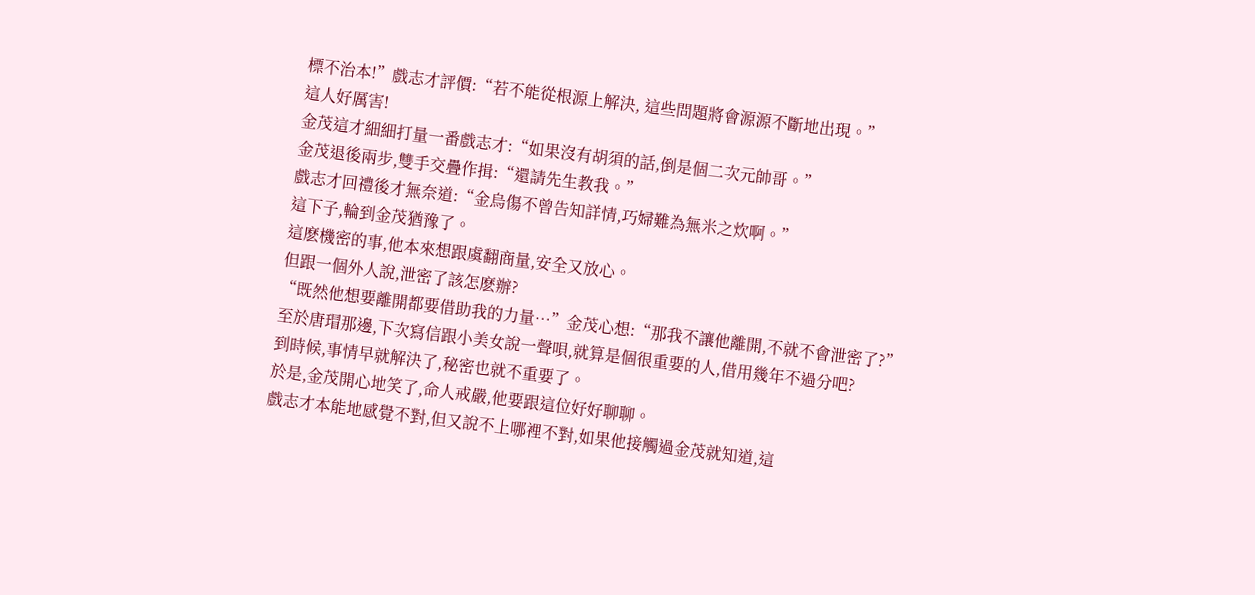標不治本!”戲志才評價:“若不能從根源上解決, 這些問題將會源源不斷地出現。”
這人好厲害!
金茂這才細細打量一番戲志才:“如果沒有胡須的話,倒是個二次元帥哥。”
金茂退後兩步,雙手交疊作揖:“還請先生教我。”
戲志才回禮後才無奈道:“金烏傷不曾告知詳情,巧婦難為無米之炊啊。”
這下子,輪到金茂猶豫了。
這麽機密的事,他本來想跟虞翻商量,安全又放心。
但跟一個外人說,泄密了該怎麽辦?
“既然他想要離開都要借助我的力量…”金茂心想:“那我不讓他離開,不就不會泄密了?”
至於唐瑁那邊,下次寫信跟小美女說一聲唄,就算是個很重要的人,借用幾年不過分吧?
到時候,事情早就解決了,秘密也就不重要了。
於是,金茂開心地笑了,命人戒嚴,他要跟這位好好聊聊。
戲志才本能地感覺不對,但又說不上哪裡不對,如果他接觸過金茂就知道,這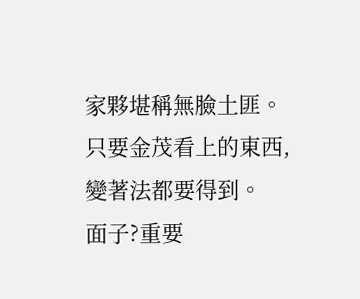家夥堪稱無臉土匪。
只要金茂看上的東西,變著法都要得到。
面子?重要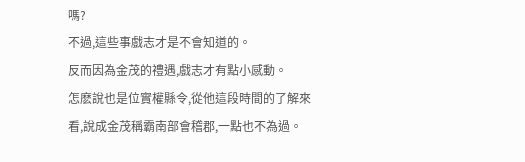嗎?
不過,這些事戲志才是不會知道的。
反而因為金茂的禮遇,戲志才有點小感動。
怎麽說也是位實權縣令,從他這段時間的了解來看,說成金茂稱霸南部會稽郡,一點也不為過。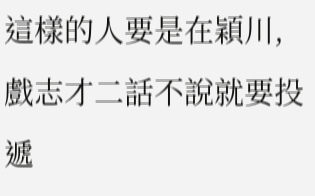這樣的人要是在穎川,戲志才二話不說就要投遞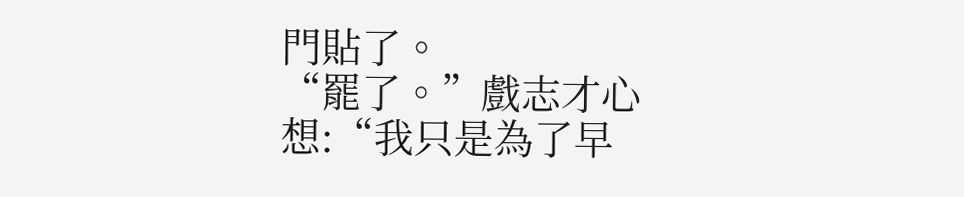門貼了。
“罷了。”戲志才心想:“我只是為了早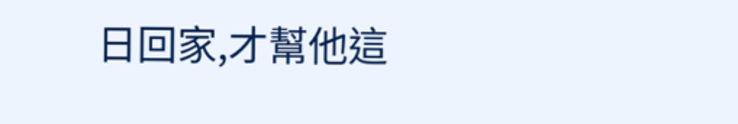日回家,才幫他這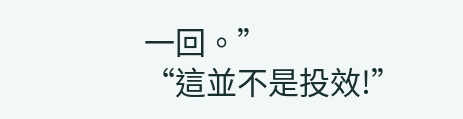一回。”
“這並不是投效!”